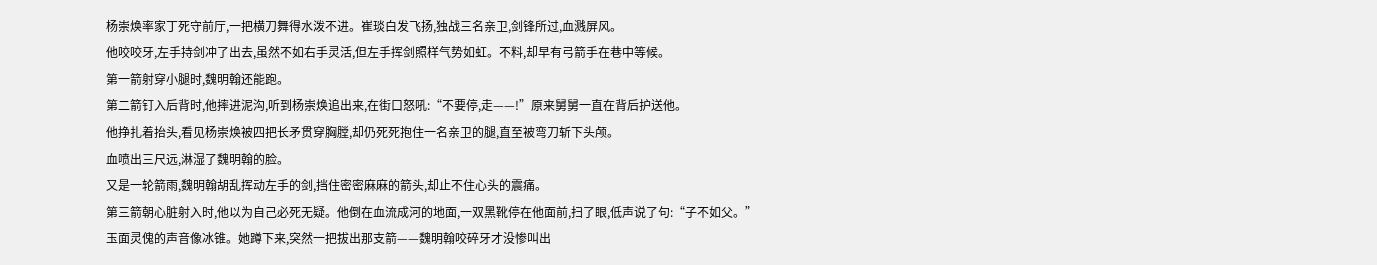杨崇焕率家丁死守前厅,一把横刀舞得水泼不进。崔琰白发飞扬,独战三名亲卫,剑锋所过,血溅屏风。
他咬咬牙,左手持剑冲了出去,虽然不如右手灵活,但左手挥剑照样气势如虹。不料,却早有弓箭手在巷中等候。
第一箭射穿小腿时,魏明翰还能跑。
第二箭钉入后背时,他摔进泥沟,听到杨崇焕追出来,在街口怒吼:“不要停,走——!”原来舅舅一直在背后护送他。
他挣扎着抬头,看见杨崇焕被四把长矛贯穿胸膛,却仍死死抱住一名亲卫的腿,直至被弯刀斩下头颅。
血喷出三尺远,淋湿了魏明翰的脸。
又是一轮箭雨,魏明翰胡乱挥动左手的剑,挡住密密麻麻的箭头,却止不住心头的震痛。
第三箭朝心脏射入时,他以为自己必死无疑。他倒在血流成河的地面,一双黑靴停在他面前,扫了眼,低声说了句:“子不如父。”
玉面灵傀的声音像冰锥。她蹲下来,突然一把拔出那支箭——魏明翰咬碎牙才没惨叫出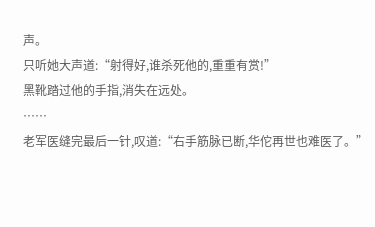声。
只听她大声道:“射得好,谁杀死他的,重重有赏!”
黑靴踏过他的手指,消失在远处。
……
老军医缝完最后一针,叹道:“右手筋脉已断,华佗再世也难医了。”